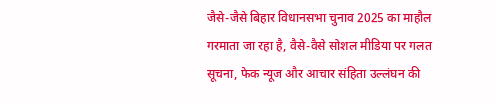जैसे-जैसे बिहार विधानसभा चुनाव 2025 का माहौल गरमाता जा रहा है, वैसे-वैसे सोशल मीडिया पर गलत सूचना, फेक न्यूज और आचार संहिता उल्लंघन की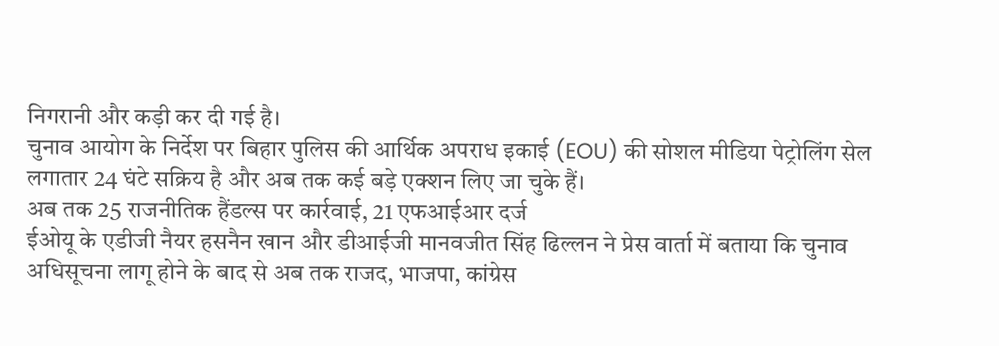निगरानी और कड़ी कर दी गई है।
चुनाव आयोग के निर्देश पर बिहार पुलिस की आर्थिक अपराध इकाई (EOU) की सोशल मीडिया पेट्रोलिंग सेल लगातार 24 घंटे सक्रिय है और अब तक कई बड़े एक्शन लिए जा चुके हैं।
अब तक 25 राजनीतिक हैंडल्स पर कार्रवाई, 21 एफआईआर दर्ज
ईओयू के एडीजी नैयर हसनैन खान और डीआईजी मानवजीत सिंह ढिल्लन ने प्रेस वार्ता में बताया कि चुनाव अधिसूचना लागू होने के बाद से अब तक राजद, भाजपा, कांग्रेस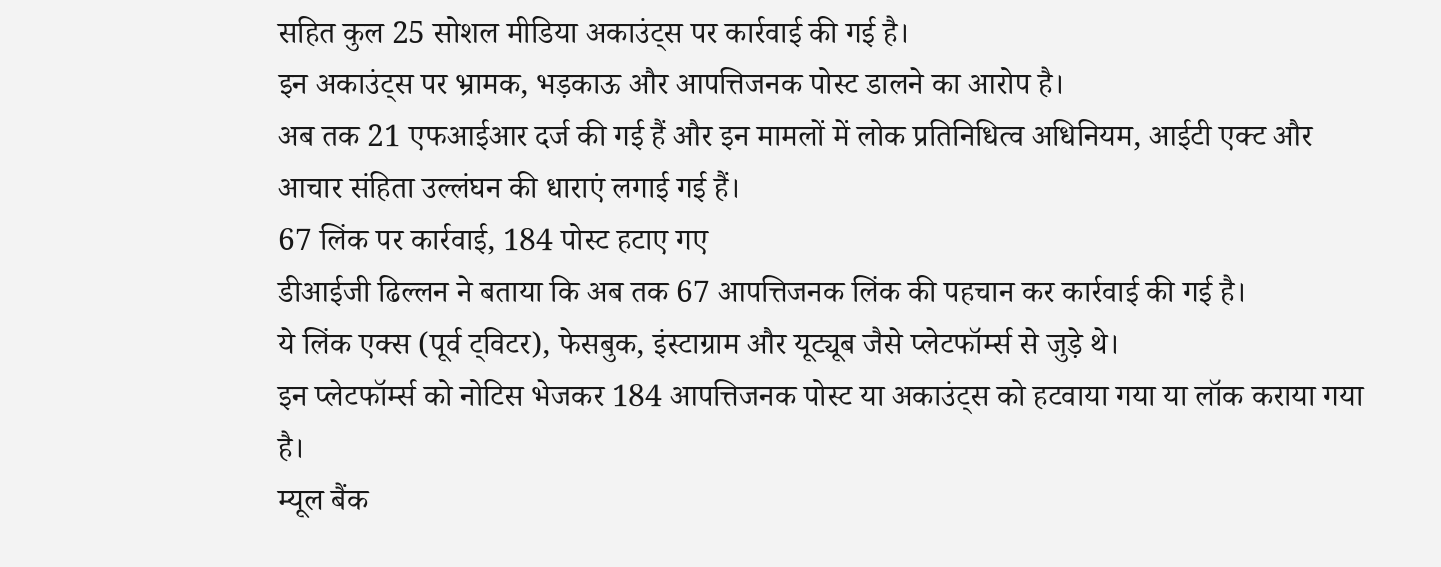सहित कुल 25 सोशल मीडिया अकाउंट्स पर कार्रवाई की गई है।
इन अकाउंट्स पर भ्रामक, भड़काऊ और आपत्तिजनक पोस्ट डालने का आरोप है।
अब तक 21 एफआईआर दर्ज की गई हैं और इन मामलों में लोक प्रतिनिधित्व अधिनियम, आईटी एक्ट और आचार संहिता उल्लंघन की धाराएं लगाई गई हैं।
67 लिंक पर कार्रवाई, 184 पोस्ट हटाए गए
डीआईजी ढिल्लन ने बताया कि अब तक 67 आपत्तिजनक लिंक की पहचान कर कार्रवाई की गई है।
ये लिंक एक्स (पूर्व ट्विटर), फेसबुक, इंस्टाग्राम और यूट्यूब जैसे प्लेटफॉर्म्स से जुड़े थे।
इन प्लेटफॉर्म्स को नोटिस भेजकर 184 आपत्तिजनक पोस्ट या अकाउंट्स को हटवाया गया या लॉक कराया गया है।
म्यूल बैंक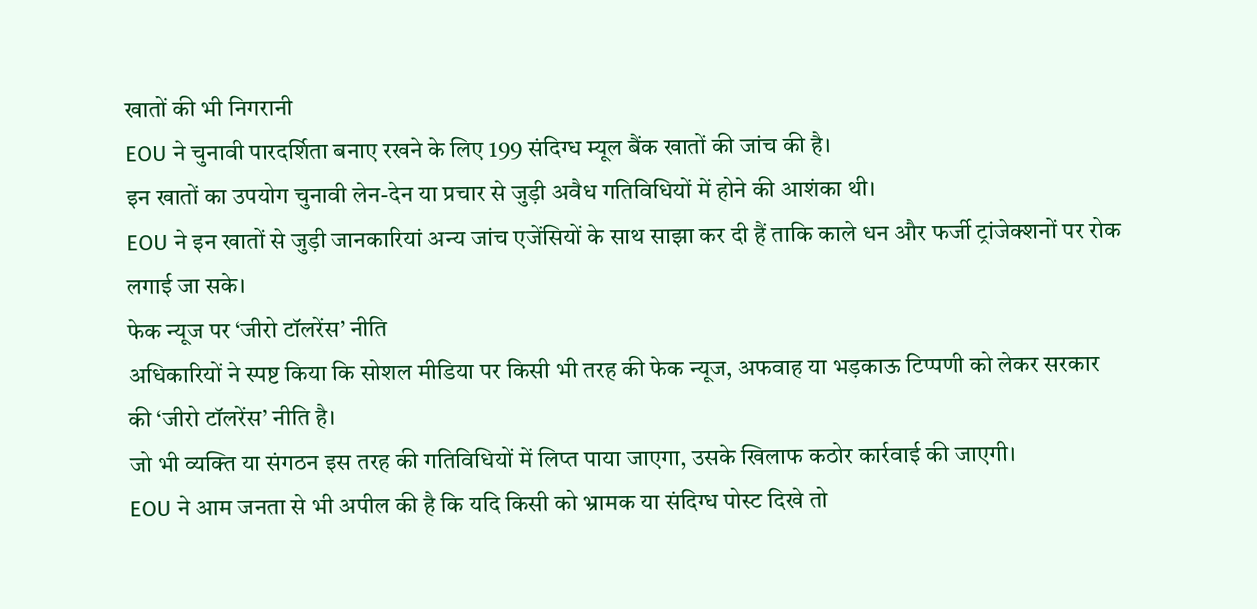खातों की भी निगरानी
EOU ने चुनावी पारदर्शिता बनाए रखने के लिए 199 संदिग्ध म्यूल बैंक खातों की जांच की है।
इन खातों का उपयोग चुनावी लेन-देन या प्रचार से जुड़ी अवैध गतिविधियों में होने की आशंका थी।
EOU ने इन खातों से जुड़ी जानकारियां अन्य जांच एजेंसियों के साथ साझा कर दी हैं ताकि काले धन और फर्जी ट्रांजेक्शनों पर रोक लगाई जा सके।
फेक न्यूज पर ‘जीरो टॉलरेंस’ नीति
अधिकारियों ने स्पष्ट किया कि सोशल मीडिया पर किसी भी तरह की फेक न्यूज, अफवाह या भड़काऊ टिप्पणी को लेकर सरकार की ‘जीरो टॉलरेंस’ नीति है।
जो भी व्यक्ति या संगठन इस तरह की गतिविधियों में लिप्त पाया जाएगा, उसके खिलाफ कठोर कार्रवाई की जाएगी।
EOU ने आम जनता से भी अपील की है कि यदि किसी को भ्रामक या संदिग्ध पोस्ट दिखे तो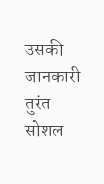उसकी जानकारी तुरंत सोशल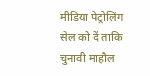मीडिया पेट्रोलिंग सेल को दें ताकि चुनावी माहौल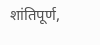शांतिपूर्ण,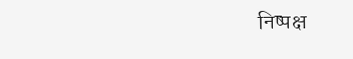निष्पक्ष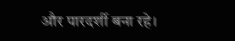और पारदर्शी बना रहे।